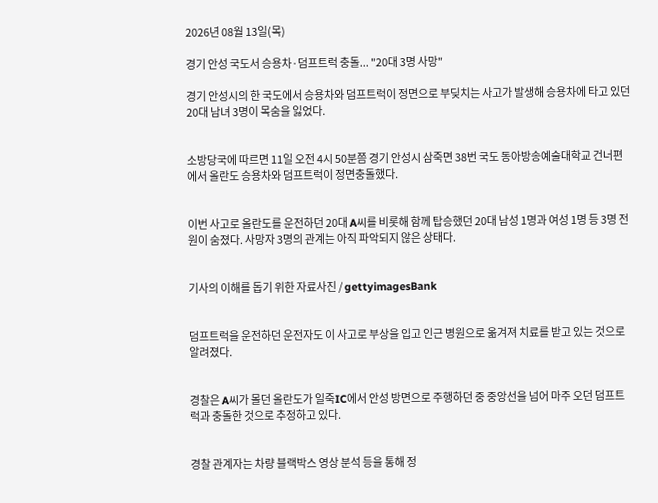2026년 08월 13일(목)

경기 안성 국도서 승용차·덤프트럭 충돌... "20대 3명 사망"

경기 안성시의 한 국도에서 승용차와 덤프트럭이 정면으로 부딪치는 사고가 발생해 승용차에 타고 있던 20대 남녀 3명이 목숨을 잃었다.


소방당국에 따르면 11일 오전 4시 50분쯤 경기 안성시 삼죽면 38번 국도 동아방송예술대학교 건너편에서 올란도 승용차와 덤프트럭이 정면충돌했다.


이번 사고로 올란도를 운전하던 20대 A씨를 비롯해 함께 탑승했던 20대 남성 1명과 여성 1명 등 3명 전원이 숨졌다. 사망자 3명의 관계는 아직 파악되지 않은 상태다.


기사의 이해를 돕기 위한 자료사진 / gettyimagesBank


덤프트럭을 운전하던 운전자도 이 사고로 부상을 입고 인근 병원으로 옮겨져 치료를 받고 있는 것으로 알려졌다.


경찰은 A씨가 몰던 올란도가 일죽IC에서 안성 방면으로 주행하던 중 중앙선을 넘어 마주 오던 덤프트럭과 충돌한 것으로 추정하고 있다.


경찰 관계자는 차량 블랙박스 영상 분석 등을 통해 정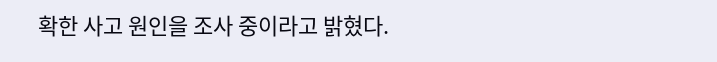확한 사고 원인을 조사 중이라고 밝혔다.